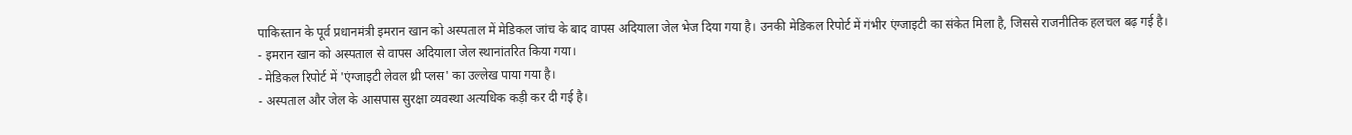पाकिस्तान के पूर्व प्रधानमंत्री इमरान खान को अस्पताल में मेडिकल जांच के बाद वापस अदियाला जेल भेज दिया गया है। उनकी मेडिकल रिपोर्ट में गंभीर एंग्जाइटी का संकेत मिला है, जिससे राजनीतिक हलचल बढ़ गई है।
- इमरान खान को अस्पताल से वापस अदियाला जेल स्थानांतरित किया गया।
- मेडिकल रिपोर्ट में 'एंग्जाइटी लेवल थ्री प्लस' का उल्लेख पाया गया है।
- अस्पताल और जेल के आसपास सुरक्षा व्यवस्था अत्यधिक कड़ी कर दी गई है।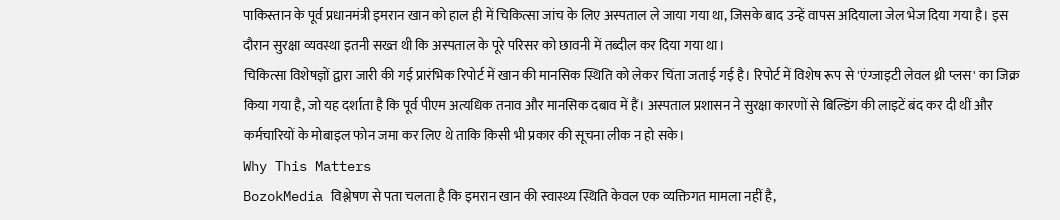पाकिस्तान के पूर्व प्रधानमंत्री इमरान खान को हाल ही में चिकित्सा जांच के लिए अस्पताल ले जाया गया था, जिसके बाद उन्हें वापस अदियाला जेल भेज दिया गया है। इस दौरान सुरक्षा व्यवस्था इतनी सख्त थी कि अस्पताल के पूरे परिसर को छावनी में तब्दील कर दिया गया था।
चिकित्सा विशेषज्ञों द्वारा जारी की गई प्रारंभिक रिपोर्ट में खान की मानसिक स्थिति को लेकर चिंता जताई गई है। रिपोर्ट में विशेष रूप से 'एंग्जाइटी लेवल थ्री प्लस' का जिक्र किया गया है, जो यह दर्शाता है कि पूर्व पीएम अत्यधिक तनाव और मानसिक दबाव में हैं। अस्पताल प्रशासन ने सुरक्षा कारणों से बिल्डिंग की लाइटें बंद कर दी थीं और कर्मचारियों के मोबाइल फोन जमा कर लिए थे ताकि किसी भी प्रकार की सूचना लीक न हो सके।
Why This Matters
BozokMedia विश्लेषण से पता चलता है कि इमरान खान की स्वास्थ्य स्थिति केवल एक व्यक्तिगत मामला नहीं है,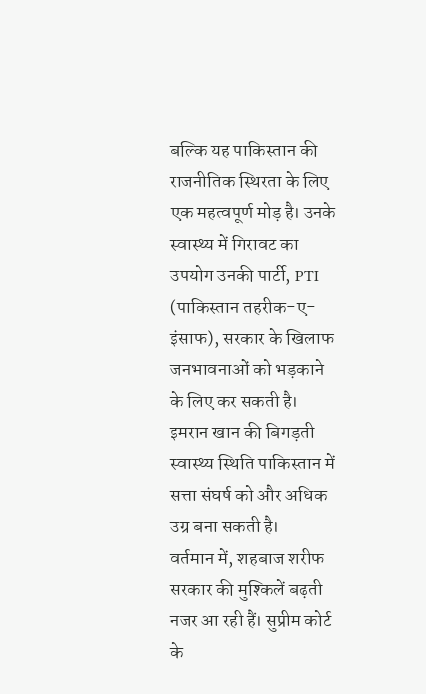बल्कि यह पाकिस्तान की राजनीतिक स्थिरता के लिए एक महत्वपूर्ण मोड़ है। उनके स्वास्थ्य में गिरावट का उपयोग उनकी पार्टी, PTI (पाकिस्तान तहरीक-ए-इंसाफ), सरकार के खिलाफ जनभावनाओं को भड़काने के लिए कर सकती है।
इमरान खान की बिगड़ती स्वास्थ्य स्थिति पाकिस्तान में सत्ता संघर्ष को और अधिक उग्र बना सकती है।
वर्तमान में, शहबाज शरीफ सरकार की मुश्किलें बढ़ती नजर आ रही हैं। सुप्रीम कोर्ट के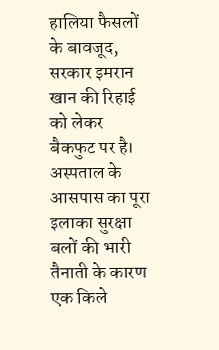हालिया फैसलों के बावजूद, सरकार इमरान खान की रिहाई को लेकर बैकफुट पर है। अस्पताल के आसपास का पूरा इलाका सुरक्षा बलों की भारी तैनाती के कारण एक किले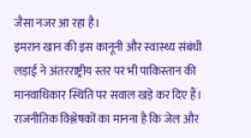जैसा नजर आ रहा है।
इमरान खान की इस कानूनी और स्वास्थ्य संबंधी लड़ाई ने अंतरराष्ट्रीय स्तर पर भी पाकिस्तान की मानवाधिकार स्थिति पर सवाल खड़े कर दिए हैं। राजनीतिक विश्लेषकों का मानना है कि जेल और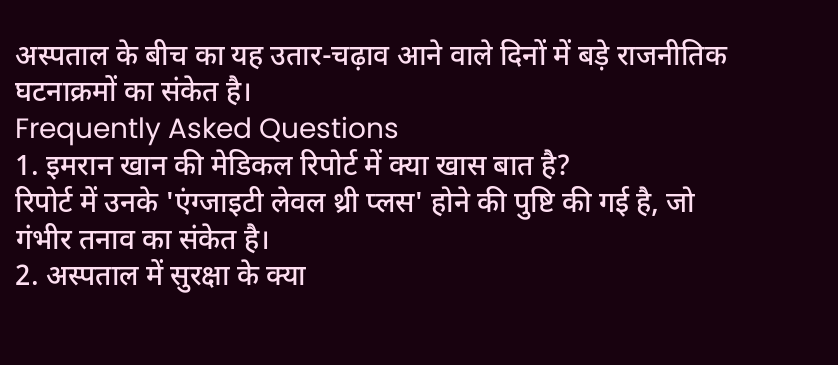अस्पताल के बीच का यह उतार-चढ़ाव आने वाले दिनों में बड़े राजनीतिक घटनाक्रमों का संकेत है।
Frequently Asked Questions
1. इमरान खान की मेडिकल रिपोर्ट में क्या खास बात है?
रिपोर्ट में उनके 'एंग्जाइटी लेवल थ्री प्लस' होने की पुष्टि की गई है, जो गंभीर तनाव का संकेत है।
2. अस्पताल में सुरक्षा के क्या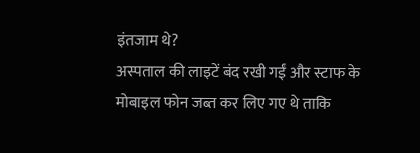इंतजाम थे?
अस्पताल की लाइटें बंद रखी गईं और स्टाफ के मोबाइल फोन जब्त कर लिए गए थे ताकि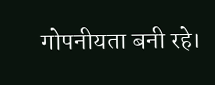गोपनीयता बनी रहे।